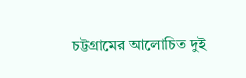চট্টগ্রামের আলোচিত দুই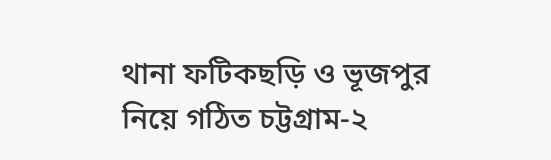থানা ফটিকছড়ি ও ভূজপুর নিয়ে গঠিত চট্টগ্রাম-২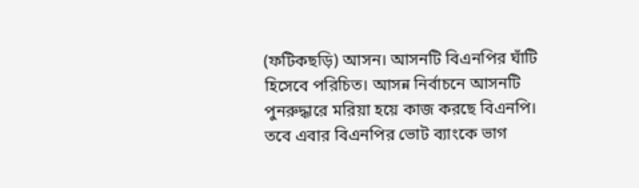(ফটিকছড়ি) আসন। আসনটি বিএনপির ঘাঁটি হিসেবে পরিচিত। আসন্ন নির্বাচনে আসনটি পুনরুদ্ধারে মরিয়া হয়ে কাজ করছে বিএনপি। তবে এবার বিএনপির ভোট ব্যাংকে ভাগ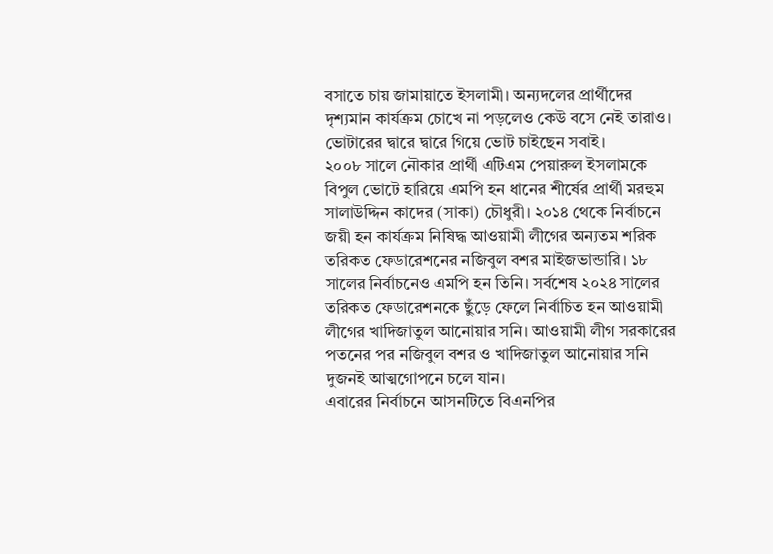বসাতে চায় জামায়াতে ইসলামী। অন্যদলের প্রার্থীদের দৃশ্যমান কার্যক্রম চোখে না পড়লেও কেউ বসে নেই তারাও। ভোটারের দ্বারে দ্বারে গিয়ে ভোট চাইছেন সবাই।
২০০৮ সালে নৌকার প্রার্থী এটিএম পেয়ারুল ইসলামকে বিপুল ভোটে হারিয়ে এমপি হন ধানের শীর্ষের প্রার্থী মরহুম সালাউদ্দিন কাদের (সাকা) চৌধুরী। ২০১৪ থেকে নির্বাচনে জয়ী হন কার্যক্রম নিষিদ্ধ আওয়ামী লীগের অন্যতম শরিক তরিকত ফেডারেশনের নজিবুল বশর মাইজভান্ডারি। ১৮ সালের নির্বাচনেও এমপি হন তিনি। সর্বশেষ ২০২৪ সালের তরিকত ফেডারেশনকে ছুঁড়ে ফেলে নির্বাচিত হন আওয়ামী লীগের খাদিজাতুল আনোয়ার সনি। আওয়ামী লীগ সরকারের পতনের পর নজিবুল বশর ও খাদিজাতুল আনোয়ার সনি দুজনই আত্মগোপনে চলে যান।
এবারের নির্বাচনে আসনটিতে বিএনপির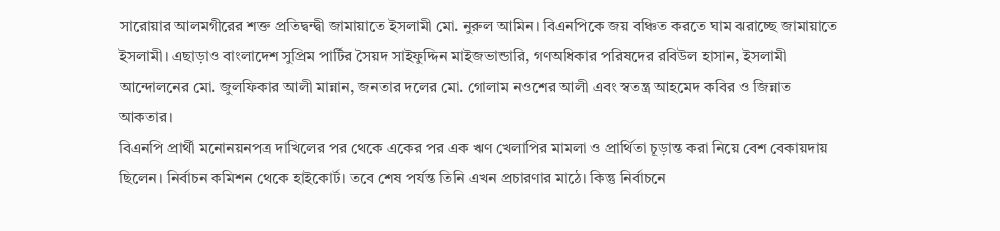সারোয়ার আলমগীরের শক্ত প্রতিদ্বন্দ্বী জামায়াতে ইসলামী মো. নুরুল আমিন। বিএনপিকে জয় বঞ্চিত করতে ঘাম ঝরাচ্ছে জামায়াতে ইসলামী। এছাড়াও বাংলাদেশ সুপ্রিম পার্টির সৈয়দ সাইফুদ্দিন মাইজভান্ডারি, গণঅধিকার পরিষদের রবিউল হাসান, ইসলামী আন্দোলনের মো. জুলফিকার আলী মান্নান, জনতার দলের মো. গোলাম নওশের আলী এবং স্বতন্ত্র আহমেদ কবির ও জিন্নাত আকতার।
বিএনপি প্রার্থী মনোনয়নপত্র দাখিলের পর থেকে একের পর এক ঋণ খেলাপির মামলা ও প্রার্থিতা চূড়ান্ত করা নিয়ে বেশ বেকায়দায় ছিলেন। নির্বাচন কমিশন থেকে হাইকোর্ট। তবে শেষ পর্যন্ত তিনি এখন প্রচারণার মাঠে। কিন্তু নির্বাচনে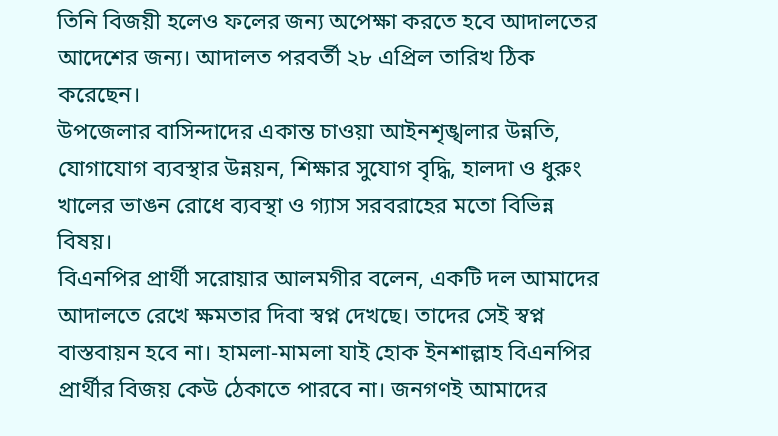তিনি বিজয়ী হলেও ফলের জন্য অপেক্ষা করতে হবে আদালতের আদেশের জন্য। আদালত পরবর্তী ২৮ এপ্রিল তারিখ ঠিক করেছেন।
উপজেলার বাসিন্দাদের একান্ত চাওয়া আইনশৃঙ্খলার উন্নতি, যোগাযোগ ব্যবস্থার উন্নয়ন, শিক্ষার সুযোগ বৃদ্ধি, হালদা ও ধুরুং খালের ভাঙন রোধে ব্যবস্থা ও গ্যাস সরবরাহের মতো বিভিন্ন বিষয়।
বিএনপির প্রার্থী সরোয়ার আলমগীর বলেন, একটি দল আমাদের আদালতে রেখে ক্ষমতার দিবা স্বপ্ন দেখছে। তাদের সেই স্বপ্ন বাস্তবায়ন হবে না। হামলা-মামলা যাই হোক ইনশাল্লাহ বিএনপির প্রার্থীর বিজয় কেউ ঠেকাতে পারবে না। জনগণই আমাদের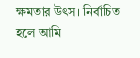ক্ষমতার উৎস। নির্বাচিত হলে আমি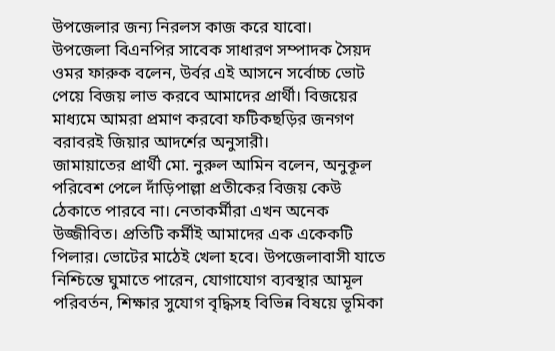উপজেলার জন্য নিরলস কাজ করে যাবো।
উপজেলা বিএনপির সাবেক সাধারণ সম্পাদক সৈয়দ ওমর ফারুক বলেন, উর্বর এই আসনে সর্বোচ্চ ভোট পেয়ে বিজয় লাভ করবে আমাদের প্রার্থী। বিজয়ের মাধ্যমে আমরা প্রমাণ করবো ফটিকছড়ির জনগণ বরাবরই জিয়ার আদর্শের অনুসারী।
জামায়াতের প্রার্থী মো. নুরুল আমিন বলেন, অনুকূল পরিবেশ পেলে দাঁড়িপাল্লা প্রতীকের বিজয় কেউ ঠেকাতে পারবে না। নেতাকর্মীরা এখন অনেক উজ্জীবিত। প্রতিটি কর্মীই আমাদের এক একেকটি পিলার। ভোটের মাঠেই খেলা হবে। উপজেলাবাসী যাতে নিশ্চিন্তে ঘুমাতে পারেন, যোগাযোগ ব্যবস্থার আমূল পরিবর্তন, শিক্ষার সুযোগ বৃদ্ধিসহ বিভিন্ন বিষয়ে ভূমিকা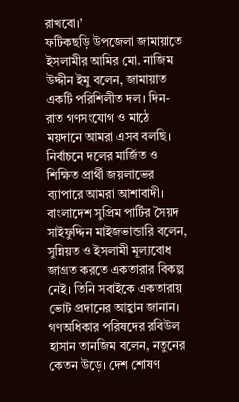রাখবো।’
ফটিকছড়ি উপজেলা জামায়াতে ইসলামীর আমির মো. নাজিম উদ্দীন ইমু বলেন, জামায়াত একটি পরিশিলীত দল। দিন-রাত গণসংযোগ ও মাঠে ময়দানে আমরা এসব বলছি। নির্বাচনে দলের মার্জিত ও শিক্ষিত প্রার্থী জয়লাভের ব্যাপারে আমরা আশাবাদী।
বাংলাদেশ সুপ্রিম পার্টির সৈয়দ সাইফুদ্দিন মাইজভান্ডারি বলেন, সুন্নিয়ত ও ইসলামী মূল্যবোধ জাগ্রত করতে একতারার বিকল্প নেই। তিনি সবাইকে একতারায় ভোট প্রদানের আহ্বান জানান।
গণঅধিকার পরিষদের রবিউল হাসান তানজিম বলেন, নতুনের কেতন উড়ে। দেশ শোষণ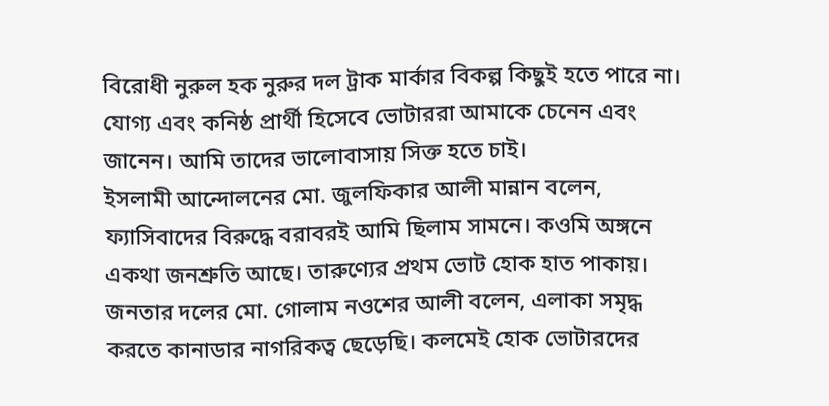বিরোধী নুরুল হক নুরুর দল ট্রাক মার্কার বিকল্প কিছুই হতে পারে না। যোগ্য এবং কনিষ্ঠ প্রার্থী হিসেবে ভোটাররা আমাকে চেনেন এবং জানেন। আমি তাদের ভালোবাসায় সিক্ত হতে চাই।
ইসলামী আন্দোলনের মো. জুলফিকার আলী মান্নান বলেন, ফ্যাসিবাদের বিরুদ্ধে বরাবরই আমি ছিলাম সামনে। কওমি অঙ্গনে একথা জনশ্রুতি আছে। তারুণ্যের প্রথম ভোট হোক হাত পাকায়।
জনতার দলের মো. গোলাম নওশের আলী বলেন, এলাকা সমৃদ্ধ করতে কানাডার নাগরিকত্ব ছেড়েছি। কলমেই হোক ভোটারদের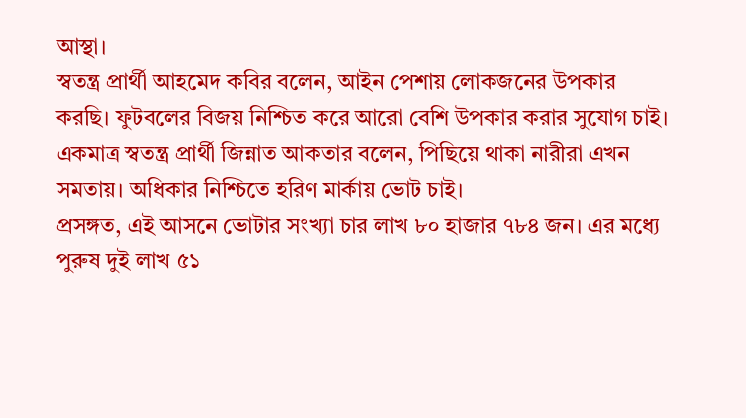আস্থা।
স্বতন্ত্র প্রার্থী আহমেদ কবির বলেন, আইন পেশায় লোকজনের উপকার করছি। ফুটবলের বিজয় নিশ্চিত করে আরো বেশি উপকার করার সুযোগ চাই।
একমাত্র স্বতন্ত্র প্রার্থী জিন্নাত আকতার বলেন, পিছিয়ে থাকা নারীরা এখন সমতায়। অধিকার নিশ্চিতে হরিণ মার্কায় ভোট চাই।
প্রসঙ্গত, এই আসনে ভোটার সংখ্যা চার লাখ ৮০ হাজার ৭৮৪ জন। এর মধ্যে পুরুষ দুই লাখ ৫১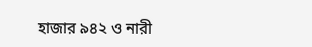হাজার ৯৪২ ও নারী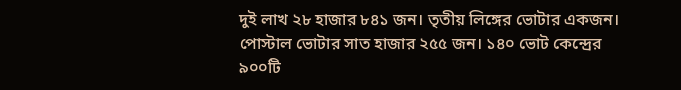দুই লাখ ২৮ হাজার ৮৪১ জন। তৃতীয় লিঙ্গের ভোটার একজন। পোস্টাল ভোটার সাত হাজার ২৫৫ জন। ১৪০ ভোট কেন্দ্রের ৯০০টি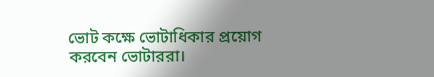ভোট কক্ষে ভোটাধিকার প্রয়োগ করবেন ভোটাররা।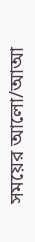সময়ের আলো/আআ